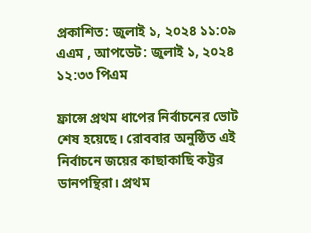প্রকাশিত: জুলাই ১, ২০২৪ ১১:০৯ এএম , আপডেট: জুলাই ১, ২০২৪ ১২:৩৩ পিএম

ফ্রান্সে প্রথম ধাপের নির্বাচনের ভোট শেষ হয়েছে। রোববার অনুষ্ঠিত এই নির্বাচনে জয়ের কাছাকাছি কট্টর ডানপন্থিরা। প্রথম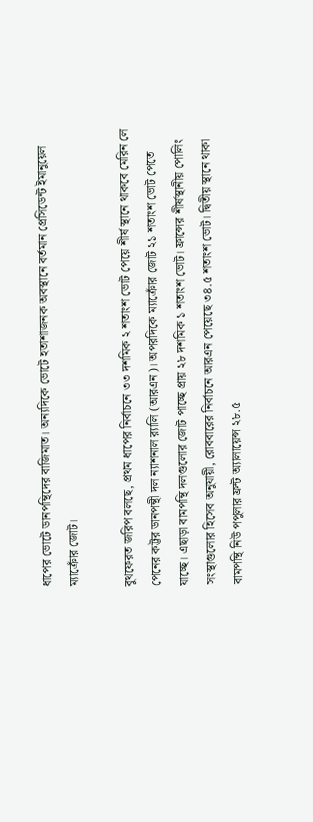ধাপের ভোটে ডানপন্থিদের বাজিমাত। অন্যদিকে ভোটে হতাশাজনক অবস্থানে বর্তমান প্রেসিডেন্ট ইমানুয়েল ম্যাক্রোঁর জোট।

বুথফেরত জরিপ বলছে, প্রথম ধাপের নির্বাচনে ৩৩ দশমিক ২ শতাংশ ভোট পেয়ে শীর্ষ স্থানে থাকবে মেরিন লে পেনের কট্টর ডানপন্থী দল ন্যাশনাল র‌্যালি (আরএন)। অপরদিকে ম্যাক্রোঁর জোট ২১ শতাংশ ভোট পেতে যাচ্ছে। এছাড়া বামপন্থি দলগুলোর জোট পাচ্ছে প্রায় ২৮ দশমিক ১ শতাংশ ভোট। ফ্রান্সের শীর্ষস্থানীয় পোলিং সংস্থাগুলোর হিসেব অনুযায়ী, রোববারের নির্বাচনে আরএন পেয়েছে ৩৪.৫ শতাংশ ভোট। দ্বিতীয় স্থানে থাকা বামপন্থি নিউ পপুলার ফ্রন্ট অ্যালায়েন্স ২৮.৫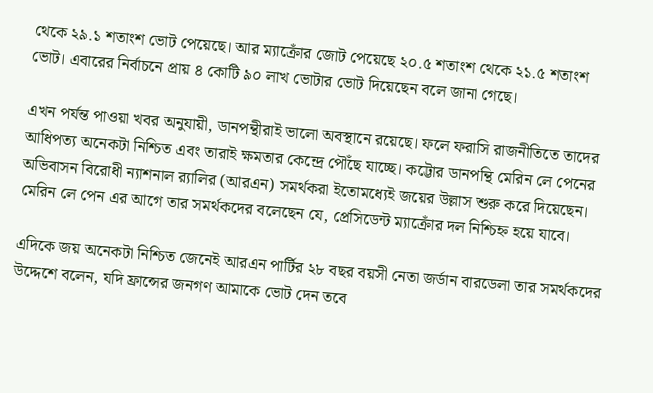থেকে ২৯.১ শতাংশ ভোট পেয়েছে। আর ম্যাক্রোঁর জোট পেয়েছে ২০.৫ শতাংশ থেকে ২১.৫ শতাংশ ভোট। এবারের নির্বাচনে প্রায় ৪ কোটি ৯০ লাখ ভোটার ভোট দিয়েছেন বলে জানা গেছে।

এখন পর্যন্ত পাওয়া খবর অনুযায়ী, ডানপন্থীরাই ভালো অবস্থানে রয়েছে। ফলে ফরাসি রাজনীতিতে তাদের আধিপত্য অনেকটা নিশ্চিত এবং তারাই ক্ষমতার কেন্দ্রে পৌঁছে যাচ্ছে। কট্টোর ডানপন্থি মেরিন লে পেনের অভিবাসন বিরোধী ন্যাশনাল র‌্যালির (আরএন) সমর্থকরা ইতোমধ্যেই জয়ের উল্লাস শুরু করে দিয়েছেন। মেরিন লে পেন এর আগে তার সমর্থকদের বলেছেন যে, প্রেসিডেন্ট ম্যাক্রোঁর দল নিশ্চিহ্ন হয়ে যাবে।

এদিকে জয় অনেকটা নিশ্চিত জেনেই আরএন পার্টির ২৮ বছর বয়সী নেতা জর্ডান বারডেলা তার সমর্থকদের উদ্দেশে বলেন, যদি ফ্রান্সের জনগণ আমাকে ভোট দেন তবে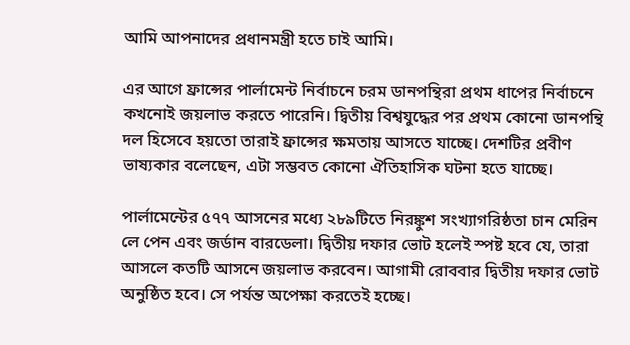আমি আপনাদের প্রধানমন্ত্রী হতে চাই আমি।

এর আগে ফ্রান্সের পার্লামেন্ট নির্বাচনে চরম ডানপন্থিরা প্রথম ধাপের নির্বাচনে কখনোই জয়লাভ করতে পারেনি। দ্বিতীয় বিশ্বযুদ্ধের পর প্রথম কোনো ডানপন্থি দল হিসেবে হয়তো তারাই ফ্রান্সের ক্ষমতায় আসতে যাচ্ছে। দেশটির প্রবীণ ভাষ্যকার বলেছেন, এটা সম্ভবত কোনো ঐতিহাসিক ঘটনা হতে যাচ্ছে।

পার্লামেন্টের ৫৭৭ আসনের মধ্যে ২৮৯টিতে নিরঙ্কুশ সংখ্যাগরিষ্ঠতা চান মেরিন লে পেন এবং জর্ডান বারডেলা। দ্বিতীয় দফার ভোট হলেই স্পষ্ট হবে যে, তারা আসলে কতটি আসনে জয়লাভ করবেন। আগামী রোববার দ্বিতীয় দফার ভোট অনুষ্ঠিত হবে। সে পর্যন্ত অপেক্ষা করতেই হচ্ছে।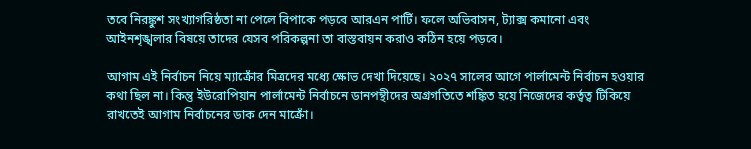তবে নিরঙ্কুশ সংখ্যাগরিষ্ঠতা না পেলে বিপাকে পড়বে আরএন পার্টি। ফলে অভিবাসন, ট্যাক্স কমানো এবং আইনশৃঙ্খলার বিষয়ে তাদের যেসব পরিকল্পনা তা বাস্তবায়ন করাও কঠিন হয়ে পড়বে।

আগাম এই নির্বাচন নিয়ে ম্যাক্রোঁর মিত্রদের মধ্যে ক্ষোভ দেখা দিয়েছে। ২০২৭ সালের আগে পার্লামেন্ট নির্বাচন হওয়ার কথা ছিল না। কিন্তু ইউরোপিয়ান পার্লামেন্ট নির্বাচনে ডানপন্থীদের অগ্রগতিতে শঙ্কিত হয়ে নিজেদের কর্ত্বত্ব টিকিয়ে রাখতেই আগাম নির্বাচনের ডাক দেন মাক্রোঁ।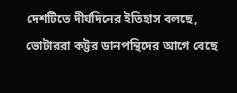দেশটিতে দীর্ঘদিনের ইতিহাস বলছে, ভোটাররা কট্টর ডানপন্থিদের আগে বেছে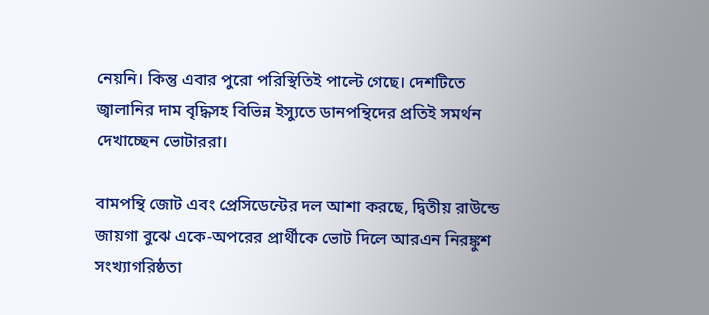নেয়নি। কিন্তু এবার পুরো পরিস্থিতিই পাল্টে গেছে। দেশটিতে জ্বালানির দাম বৃদ্ধিসহ বিভিন্ন ইস্যুতে ডানপন্থিদের প্রতিই সমর্থন দেখাচ্ছেন ভোটাররা।

বামপন্থি জোট এবং প্রেসিডেন্টের দল আশা করছে, দ্বিতীয় রাউন্ডে জায়গা বুঝে একে-অপরের প্রার্থীকে ভোট দিলে আরএন নিরঙ্কুশ সংখ্যাগরিষ্ঠতা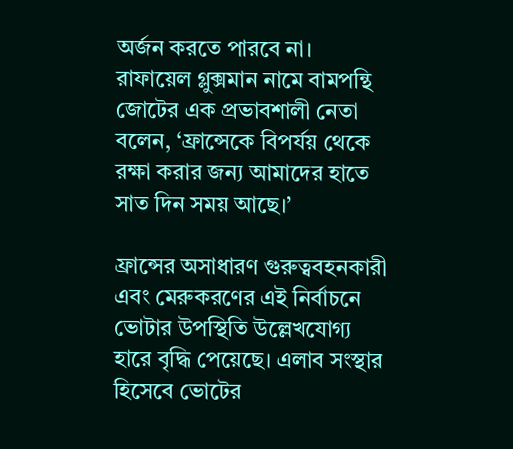অর্জন করতে পারবে না। রাফায়েল গ্লুক্সমান নামে বামপন্থি জোটের এক প্রভাবশালী নেতা বলেন, ‘ফ্রান্সেকে বিপর্যয় থেকে রক্ষা করার জন্য আমাদের হাতে সাত দিন সময় আছে।’

ফ্রান্সের অসাধারণ গুরুত্ববহনকারী এবং মেরুকরণের এই নির্বাচনে ভোটার উপস্থিতি উল্লেখযোগ্য হারে বৃদ্ধি পেয়েছে। এলাব সংস্থার হিসেবে ভোটের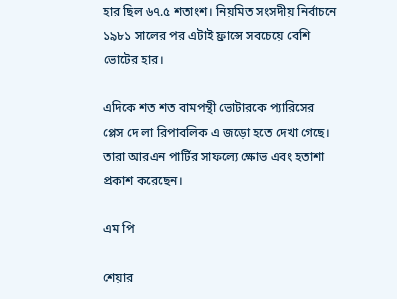হার ছিল ৬৭.৫ শতাংশ। নিয়মিত সংসদীয় নির্বাচনে ১৯৮১ সালের পর এটাই ফ্রান্সে সবচেয়ে বেশি ভোটের হার।

এদিকে শত শত বামপন্থী ভোটারকে প্যারিসের প্লেস দে লা রিপাবলিক এ জড়ো হতে দেখা গেছে। তারা আরএন পার্টির সাফল্যে ক্ষোভ এবং হতাশা প্রকাশ করেছেন।

এম পি

শেয়ার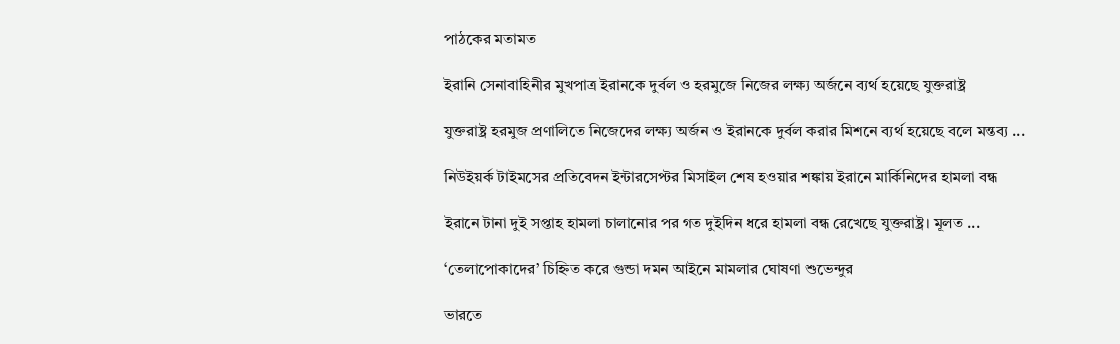পাঠকের মতামত

ইরানি সেনাবাহিনীর মুখপাত্র ইরানকে দুর্বল ও হরমুজে নিজের লক্ষ্য অর্জনে ব্যর্থ হয়েছে যুক্তরাষ্ট্র

যুক্তরাষ্ট্র হরমুজ প্রণালিতে নিজেদের লক্ষ্য অর্জন ও ইরানকে দুর্বল করার মিশনে ব্যর্থ হয়েছে বলে মন্তব্য ...

নিউইয়র্ক টাইমসের প্রতিবেদন ইন্টারসেপ্টর মিসাইল শেষ হওয়ার শঙ্কায় ইরানে মার্কিনিদের হামলা বন্ধ

ইরানে টানা দুই সপ্তাহ হামলা চালানোর পর গত দুইদিন ধরে হামলা বন্ধ রেখেছে যুক্তরাষ্ট্র। মূলত ...

‘তেলাপোকাদের’ চিহ্নিত করে গুন্ডা দমন আইনে মামলার ঘোষণা শুভেন্দুর

ভারতে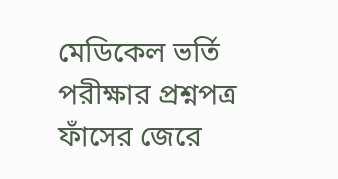মেডিকেল ভর্তি পরীক্ষার প্রশ্নপত্র ফাঁসের জেরে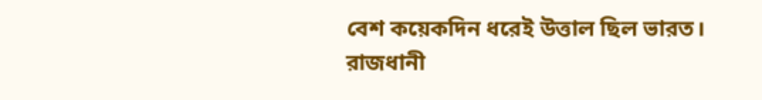বেশ কয়েকদিন ধরেই উত্তাল ছিল ভারত। রাজধানী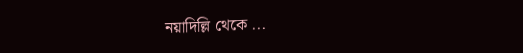নয়াদিল্লি থেকে ...